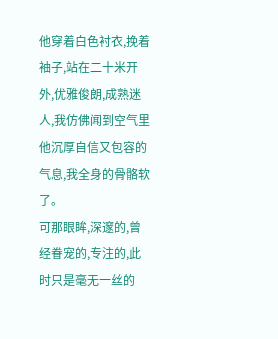他穿着白色衬衣,挽着袖子,站在二十米开外,优雅俊朗,成熟迷人,我仿佛闻到空气里他沉厚自信又包容的气息,我全身的骨骼软了。
可那眼眸,深邃的,曾经眷宠的,专注的,此时只是毫无一丝的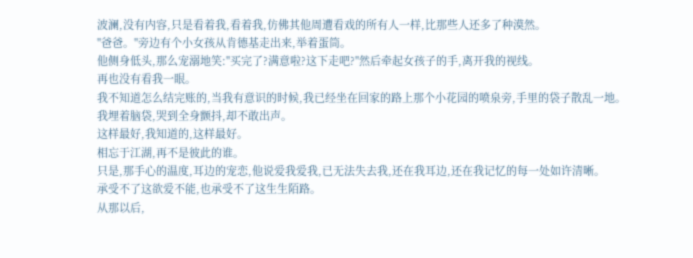波澜,没有内容,只是看着我,看着我,仿佛其他周遭看戏的所有人一样,比那些人还多了种漠然。
"爸爸。"旁边有个小女孩从肯德基走出来,举着蛋筒。
他侧身低头,那么宠溺地笑:"买完了?满意啦?这下走吧?"然后牵起女孩子的手,离开我的视线。
再也没有看我一眼。
我不知道怎么结完账的,当我有意识的时候,我已经坐在回家的路上那个小花园的喷泉旁,手里的袋子散乱一地。
我埋着脑袋,哭到全身颤抖,却不敢出声。
这样最好,我知道的,这样最好。
相忘于江湖,再不是彼此的谁。
只是,那手心的温度,耳边的宠恋,他说爱我爱我,已无法失去我,还在我耳边,还在我记忆的每一处如许清晰。
承受不了这欲爱不能,也承受不了这生生陌路。
从那以后,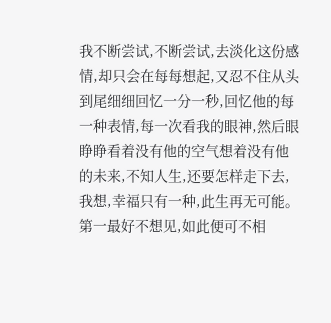我不断尝试,不断尝试,去淡化这份感情,却只会在每每想起,又忍不住从头到尾细细回忆一分一秒,回忆他的每一种表情,每一次看我的眼神,然后眼睁睁看着没有他的空气想着没有他的未来,不知人生,还要怎样走下去,我想,幸福只有一种,此生再无可能。
第一最好不想见,如此便可不相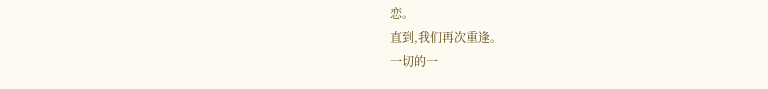恋。
直到,我们再次重逢。
一切的一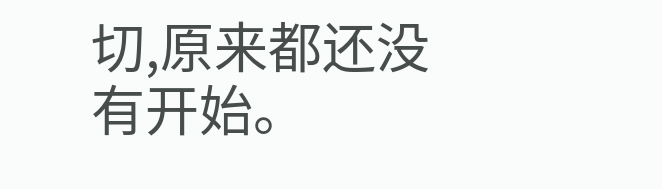切,原来都还没有开始。